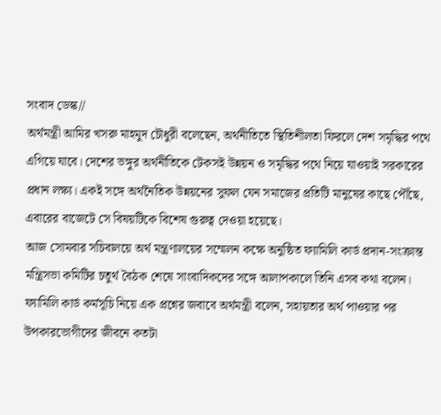সংবাদ ডেস্ক//
অর্থমন্ত্রী আমির খসরু মাহমুদ চৌধুরী বলেছেন, অর্থনীতিতে স্থিতিশীলতা ফিরলে দেশ সমৃদ্ধির পথে এগিয়ে যাবে। দেশের ভঙ্গুর অর্থনীতিকে টেকসই উন্নয়ন ও সমৃদ্ধির পথে নিয়ে যাওয়াই সরকারের প্রধান লক্ষ্য। একই সঙ্গে অর্থনৈতিক উন্নয়নের সুফল যেন সমাজের প্রতিটি মানুষের কাছে পৌঁছে, এবারের বাজেটে সে বিষয়টিকে বিশেষ গুরুত্ব দেওয়া হয়েছে।
আজ সোমবার সচিবালয়ে অর্থ মন্ত্রণালয়ের সম্মেলন কক্ষে অনুষ্ঠিত ফ্যামিলি কার্ড প্রদান-সংক্রান্ত মন্ত্রিসভা কমিটির চতুর্থ বৈঠক শেষে সাংবাদিকদের সঙ্গে আলাপকালে তিনি এসব কথা বলেন।
ফ্যামিলি কার্ড কর্মসূচি নিয়ে এক প্রশ্নের জবাবে অর্থমন্ত্রী বলেন, সহায়তার অর্থ পাওয়ার পর উপকারভোগীদের জীবনে কতটা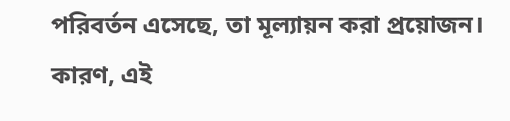পরিবর্তন এসেছে, তা মূল্যায়ন করা প্রয়োজন। কারণ, এই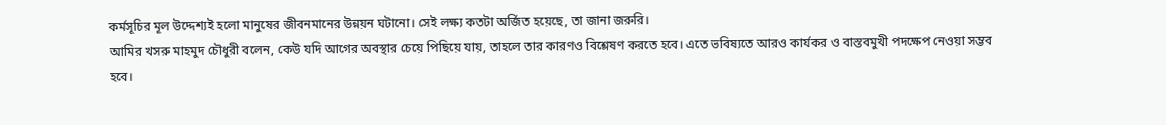কর্মসূচির মূল উদ্দেশ্যই হলো মানুষের জীবনমানের উন্নয়ন ঘটানো। সেই লক্ষ্য কতটা অর্জিত হয়েছে, তা জানা জরুরি।
আমির খসরু মাহমুদ চৌধুরী বলেন, কেউ যদি আগের অবস্থার চেয়ে পিছিয়ে যায়, তাহলে তার কারণও বিশ্লেষণ করতে হবে। এতে ভবিষ্যতে আরও কার্যকর ও বাস্তবমুখী পদক্ষেপ নেওয়া সম্ভব হবে।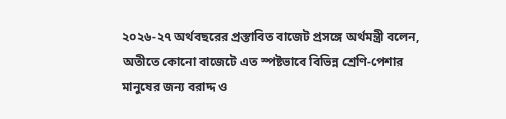২০২৬-২৭ অর্থবছরের প্রস্তাবিত বাজেট প্রসঙ্গে অর্থমন্ত্রী বলেন, অতীতে কোনো বাজেটে এত স্পষ্টভাবে বিভিন্ন শ্রেণি-পেশার মানুষের জন্য বরাদ্দ ও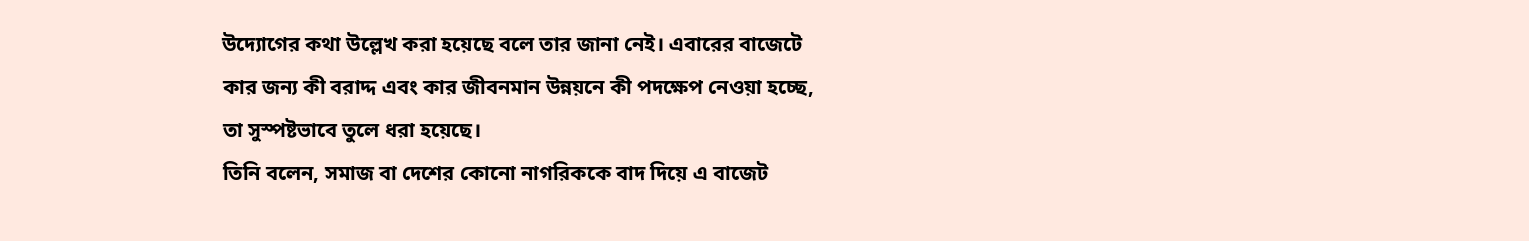উদ্যোগের কথা উল্লেখ করা হয়েছে বলে তার জানা নেই। এবারের বাজেটে কার জন্য কী বরাদ্দ এবং কার জীবনমান উন্নয়নে কী পদক্ষেপ নেওয়া হচ্ছে, তা সুস্পষ্টভাবে তুলে ধরা হয়েছে।
তিনি বলেন, সমাজ বা দেশের কোনো নাগরিককে বাদ দিয়ে এ বাজেট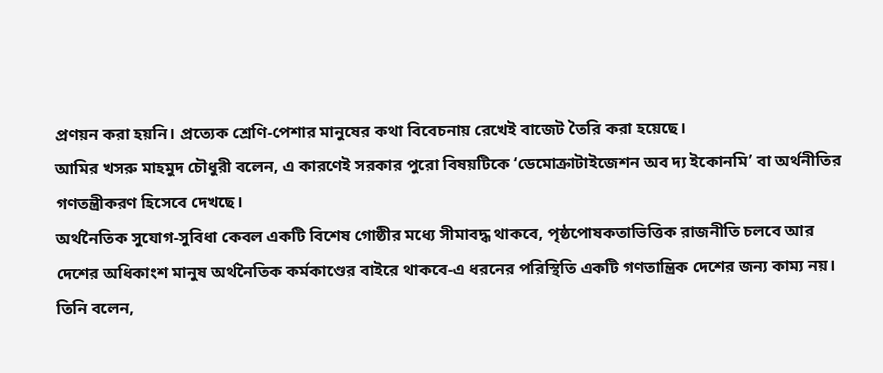প্রণয়ন করা হয়নি। প্রত্যেক শ্রেণি-পেশার মানুষের কথা বিবেচনায় রেখেই বাজেট তৈরি করা হয়েছে।
আমির খসরু মাহমুদ চৌধুরী বলেন, এ কারণেই সরকার পুরো বিষয়টিকে ‘ডেমোক্রাটাইজেশন অব দ্য ইকোনমি’ বা অর্থনীতির গণতন্ত্রীকরণ হিসেবে দেখছে।
অর্থনৈতিক সুযোগ-সুবিধা কেবল একটি বিশেষ গোষ্ঠীর মধ্যে সীমাবদ্ধ থাকবে, পৃষ্ঠপোষকতাভিত্তিক রাজনীতি চলবে আর দেশের অধিকাংশ মানুষ অর্থনৈতিক কর্মকাণ্ডের বাইরে থাকবে-এ ধরনের পরিস্থিতি একটি গণতান্ত্রিক দেশের জন্য কাম্য নয়।
তিনি বলেন,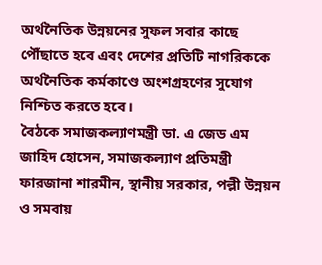অর্থনৈতিক উন্নয়নের সুফল সবার কাছে পৌঁছাতে হবে এবং দেশের প্রতিটি নাগরিককে অর্থনৈতিক কর্মকাণ্ডে অংশগ্রহণের সুযোগ নিশ্চিত করতে হবে।
বৈঠকে সমাজকল্যাণমন্ত্রী ডা. এ জেড এম জাহিদ হোসেন, সমাজকল্যাণ প্রতিমন্ত্রী ফারজানা শারমীন, স্থানীয় সরকার, পল্লী উন্নয়ন ও সমবায়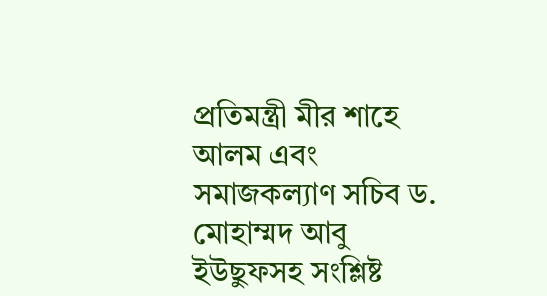প্রতিমন্ত্রী মীর শাহে আলম এবং সমাজকল্যাণ সচিব ড. মোহাম্মদ আবু ইউছুফসহ সংশ্লিষ্ট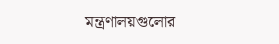মন্ত্রণালয়গুলোর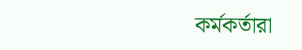কর্মকর্তারা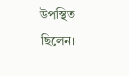উপস্থিত ছিলেন।